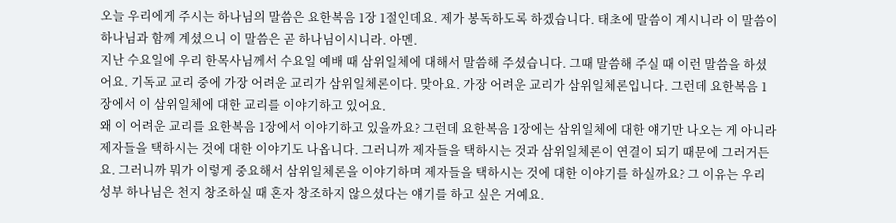오늘 우리에게 주시는 하나님의 말씀은 요한복음 1장 1절인데요. 제가 봉독하도록 하겠습니다. 태초에 말씀이 계시니라 이 말씀이 하나님과 함께 계셨으니 이 말씀은 곧 하나님이시니라. 아멘.
지난 수요일에 우리 한목사님께서 수요일 예배 때 삼위일체에 대해서 말씀해 주셨습니다. 그때 말씀해 주실 때 이런 말씀을 하셨어요. 기독교 교리 중에 가장 어려운 교리가 삼위일체론이다. 맞아요. 가장 어려운 교리가 삼위일체론입니다. 그런데 요한복음 1장에서 이 삼위일체에 대한 교리를 이야기하고 있어요.
왜 이 어려운 교리를 요한복음 1장에서 이야기하고 있을까요? 그런데 요한복음 1장에는 삼위일체에 대한 얘기만 나오는 게 아니라 제자들을 택하시는 것에 대한 이야기도 나옵니다. 그러니까 제자들을 택하시는 것과 삼위일체론이 연결이 되기 때문에 그러거든요. 그러니까 뭐가 이렇게 중요해서 삼위일체론을 이야기하며 제자들을 택하시는 것에 대한 이야기를 하실까요? 그 이유는 우리 성부 하나님은 천지 창조하실 때 혼자 창조하지 않으셨다는 얘기를 하고 싶은 거예요.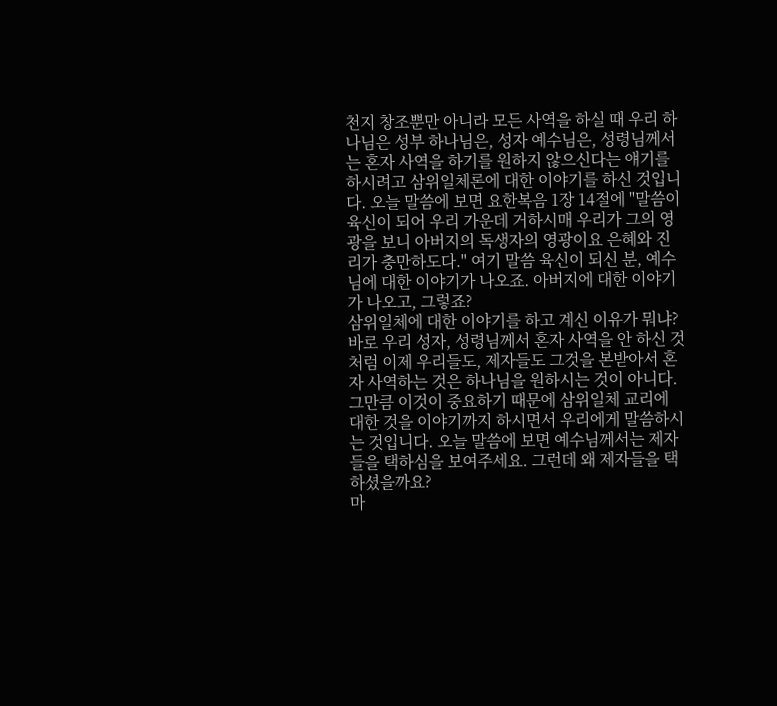천지 창조뿐만 아니라 모든 사역을 하실 때 우리 하나님은 성부 하나님은, 성자 예수님은, 성령님께서는 혼자 사역을 하기를 원하지 않으신다는 얘기를 하시려고 삼위일체론에 대한 이야기를 하신 것입니다. 오늘 말씀에 보면 요한복음 1장 14절에 "말씀이 육신이 되어 우리 가운데 거하시매 우리가 그의 영광을 보니 아버지의 독생자의 영광이요 은혜와 진리가 충만하도다." 여기 말씀 육신이 되신 분, 예수님에 대한 이야기가 나오죠. 아버지에 대한 이야기가 나오고, 그렇죠?
삼위일체에 대한 이야기를 하고 계신 이유가 뭐냐? 바로 우리 성자, 성령님께서 혼자 사역을 안 하신 것처럼 이제 우리들도, 제자들도 그것을 본받아서 혼자 사역하는 것은 하나님을 원하시는 것이 아니다. 그만큼 이것이 중요하기 때문에 삼위일체 교리에 대한 것을 이야기까지 하시면서 우리에게 말씀하시는 것입니다. 오늘 말씀에 보면 예수님께서는 제자들을 택하심을 보여주세요. 그런데 왜 제자들을 택하셨을까요?
마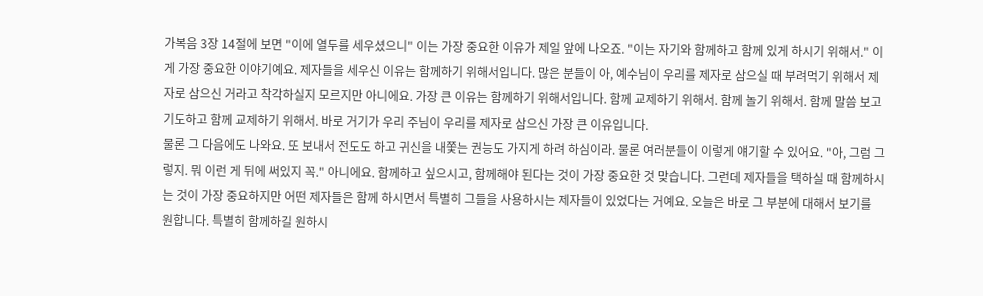가복음 3장 14절에 보면 "이에 열두를 세우셨으니" 이는 가장 중요한 이유가 제일 앞에 나오죠. "이는 자기와 함께하고 함께 있게 하시기 위해서." 이게 가장 중요한 이야기예요. 제자들을 세우신 이유는 함께하기 위해서입니다. 많은 분들이 아, 예수님이 우리를 제자로 삼으실 때 부려먹기 위해서 제자로 삼으신 거라고 착각하실지 모르지만 아니에요. 가장 큰 이유는 함께하기 위해서입니다. 함께 교제하기 위해서. 함께 놀기 위해서. 함께 말씀 보고 기도하고 함께 교제하기 위해서. 바로 거기가 우리 주님이 우리를 제자로 삼으신 가장 큰 이유입니다.
물론 그 다음에도 나와요. 또 보내서 전도도 하고 귀신을 내쫓는 권능도 가지게 하려 하심이라. 물론 여러분들이 이렇게 얘기할 수 있어요. "아, 그럼 그렇지. 뭐 이런 게 뒤에 써있지 꼭." 아니에요. 함께하고 싶으시고, 함께해야 된다는 것이 가장 중요한 것 맞습니다. 그런데 제자들을 택하실 때 함께하시는 것이 가장 중요하지만 어떤 제자들은 함께 하시면서 특별히 그들을 사용하시는 제자들이 있었다는 거예요. 오늘은 바로 그 부분에 대해서 보기를 원합니다. 특별히 함께하길 원하시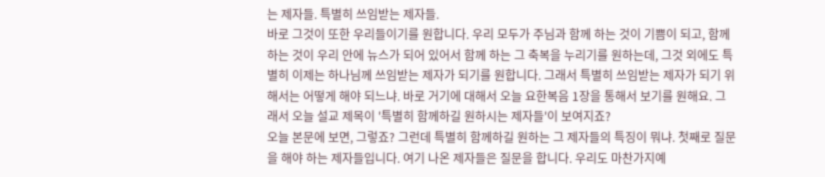는 제자들. 특별히 쓰임받는 제자들.
바로 그것이 또한 우리들이기를 원합니다. 우리 모두가 주님과 함께 하는 것이 기쁨이 되고, 함께 하는 것이 우리 안에 뉴스가 되어 있어서 함께 하는 그 축복을 누리기를 원하는데, 그것 외에도 특별히 이제는 하나님께 쓰임받는 제자가 되기를 원합니다. 그래서 특별히 쓰임받는 제자가 되기 위해서는 어떻게 해야 되느냐. 바로 거기에 대해서 오늘 요한복음 1장을 통해서 보기를 원해요. 그래서 오늘 설교 제목이 '특별히 함께하길 원하시는 제자들'이 보여지죠?
오늘 본문에 보면, 그렇죠? 그런데 특별히 함께하길 원하는 그 제자들의 특징이 뭐냐. 첫째로 질문을 해야 하는 제자들입니다. 여기 나온 제자들은 질문을 합니다. 우리도 마찬가지예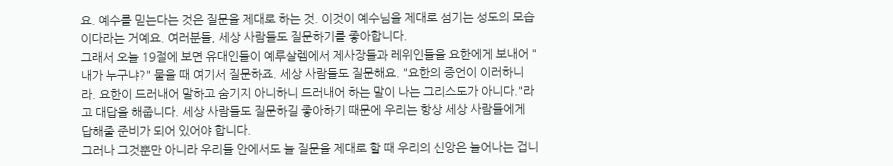요. 예수를 믿는다는 것은 질문을 제대로 하는 것. 이것이 예수님을 제대로 섬기는 성도의 모습이다라는 거예요. 여러분들, 세상 사람들도 질문하기를 좋아합니다.
그래서 오늘 19절에 보면 유대인들이 예루살렘에서 제사장들과 레위인들을 요한에게 보내어 "내가 누구냐?" 물을 때 여기서 질문하죠. 세상 사람들도 질문해요. "요한의 증언이 이러하니라. 요한이 드러내어 말하고 숨기지 아니하니 드러내어 하는 말이 나는 그리스도가 아니다."라고 대답을 해줍니다. 세상 사람들도 질문하길 좋아하기 때문에 우리는 항상 세상 사람들에게 답해줄 준비가 되어 있어야 합니다.
그러나 그것뿐만 아니라 우리들 안에서도 늘 질문을 제대로 할 때 우리의 신앙은 늘어나는 겁니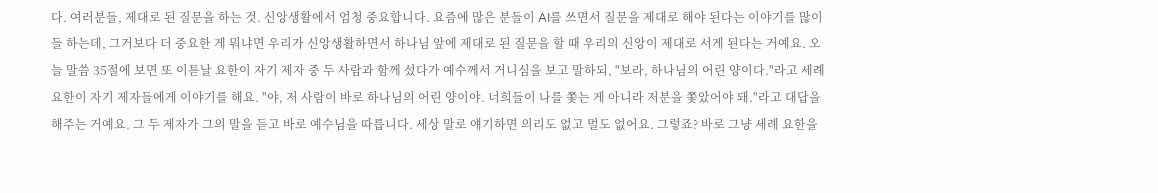다. 여러분들, 제대로 된 질문을 하는 것. 신앙생활에서 엄청 중요합니다. 요즘에 많은 분들이 AI를 쓰면서 질문을 제대로 해야 된다는 이야기를 많이들 하는데, 그거보다 더 중요한 게 뭐냐면 우리가 신앙생활하면서 하나님 앞에 제대로 된 질문을 할 때 우리의 신앙이 제대로 서게 된다는 거예요. 오늘 말씀 35절에 보면 또 이튿날 요한이 자기 제자 중 두 사람과 함께 섰다가 예수께서 거니심을 보고 말하되, "보라, 하나님의 어린 양이다."라고 세례 요한이 자기 제자들에게 이야기를 해요. "야, 저 사람이 바로 하나님의 어린 양이야. 너희들이 나를 쫓는 게 아니라 저분을 쫓았어야 돼."라고 대답을 해주는 거예요. 그 두 제자가 그의 말을 듣고 바로 예수님을 따릅니다. 세상 말로 얘기하면 의리도 없고 멀도 없어요. 그렇죠? 바로 그냥 세례 요한을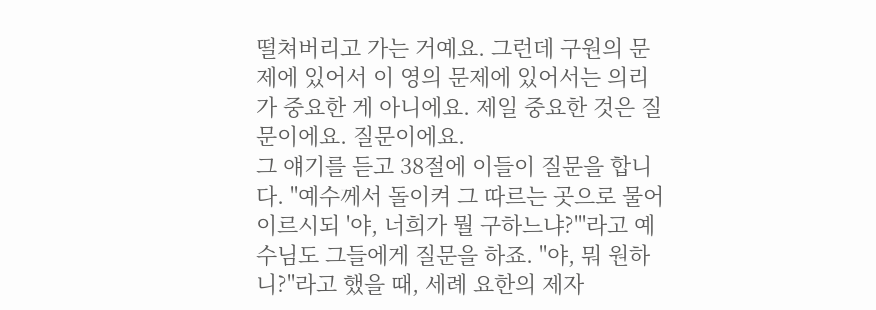떨쳐버리고 가는 거예요. 그런데 구원의 문제에 있어서 이 영의 문제에 있어서는 의리가 중요한 게 아니에요. 제일 중요한 것은 질문이에요. 질문이에요.
그 얘기를 듣고 38절에 이들이 질문을 합니다. "예수께서 돌이켜 그 따르는 곳으로 물어 이르시되 '야, 너희가 뭘 구하느냐?'"라고 예수님도 그들에게 질문을 하죠. "야, 뭐 원하니?"라고 했을 때, 세례 요한의 제자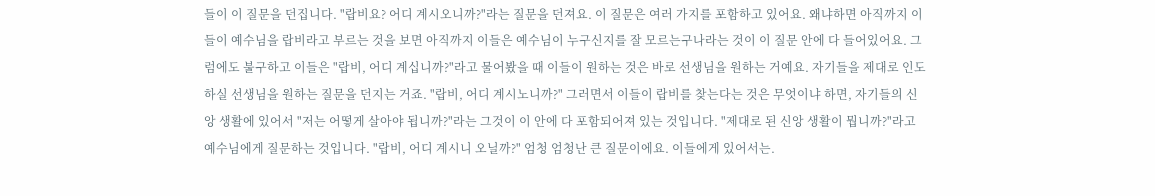들이 이 질문을 던집니다. "랍비요? 어디 계시오니까?"라는 질문을 던져요. 이 질문은 여러 가지를 포함하고 있어요. 왜냐하면 아직까지 이들이 예수님을 랍비라고 부르는 것을 보면 아직까지 이들은 예수님이 누구신지를 잘 모르는구나라는 것이 이 질문 안에 다 들어있어요. 그럼에도 불구하고 이들은 "랍비, 어디 계십니까?"라고 물어봤을 때 이들이 원하는 것은 바로 선생님을 원하는 거예요. 자기들을 제대로 인도하실 선생님을 원하는 질문을 던지는 거죠. "랍비, 어디 계시노니까?" 그러면서 이들이 랍비를 찾는다는 것은 무엇이냐 하면, 자기들의 신앙 생활에 있어서 "저는 어떻게 살아야 됩니까?"라는 그것이 이 안에 다 포함되어져 있는 것입니다. "제대로 된 신앙 생활이 뭡니까?"라고 예수님에게 질문하는 것입니다. "랍비, 어디 계시니 오닐까?" 엄청 엄청난 큰 질문이에요. 이들에게 있어서는.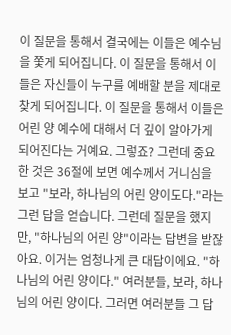이 질문을 통해서 결국에는 이들은 예수님을 쫓게 되어집니다. 이 질문을 통해서 이들은 자신들이 누구를 예배할 분을 제대로 찾게 되어집니다. 이 질문을 통해서 이들은 어린 양 예수에 대해서 더 깊이 알아가게 되어진다는 거예요. 그렇죠? 그런데 중요한 것은 36절에 보면 예수께서 거니심을 보고 "보라, 하나님의 어린 양이도다."라는 그런 답을 얻습니다. 그런데 질문을 했지만, "하나님의 어린 양"이라는 답변을 받잖아요. 이거는 엄청나게 큰 대답이에요. "하나님의 어린 양이다." 여러분들, 보라, 하나님의 어린 양이다. 그러면 여러분들 그 답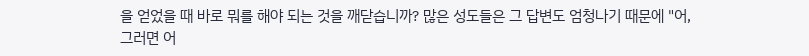을 얻었을 때 바로 뭐를 해야 되는 것을 깨닫습니까? 많은 성도들은 그 답변도 엄청나기 때문에 "어, 그러면 어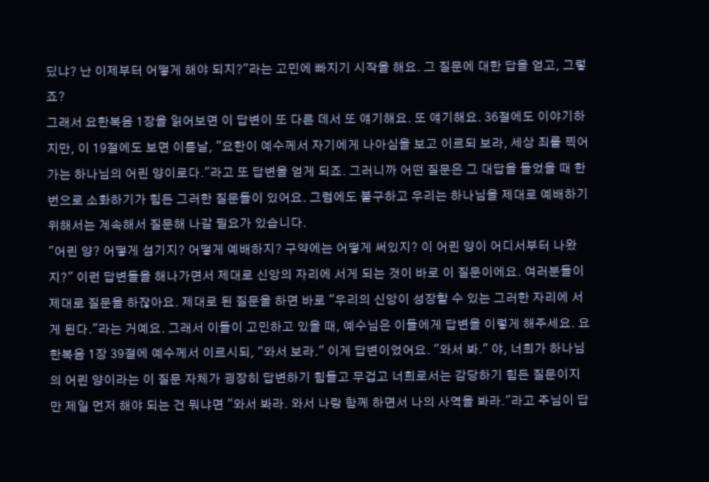딨냐? 난 이제부터 어떻게 해야 되지?"라는 고민에 빠지기 시작을 해요. 그 질문에 대한 답을 얻고, 그렇죠?
그래서 요한복음 1장을 읽어보면 이 답변이 또 다른 데서 또 얘기해요. 또 얘기해요. 36절에도 이야기하지만, 이 19절에도 보면 이튿날, "요한이 예수께서 자기에게 나아심을 보고 이르되 보라, 세상 죄를 찍어가는 하나님의 어린 양이로다."라고 또 답변을 얻게 되죠. 그러니까 어떤 질문은 그 대답을 들었을 때 한 번으로 소화하기가 힘든 그러한 질문들이 있어요. 그럼에도 불구하고 우리는 하나님을 제대로 예배하기 위해서는 계속해서 질문해 나갈 필요가 있습니다.
"어린 양? 어떻게 섬기지? 어떻게 예배하지? 구약에는 어떻게 써있지? 이 어린 양이 어디서부터 나왔지?" 이런 답변들을 해나가면서 제대로 신앙의 자리에 서게 되는 것이 바로 이 질문이에요. 여러분들이 제대로 질문을 하잖아요. 제대로 된 질문을 하면 바로 "우리의 신앙이 성장할 수 있는 그러한 자리에 서게 된다."라는 거예요. 그래서 이들이 고민하고 있을 때, 예수님은 이들에게 답변을 이렇게 해주세요. 요한복음 1장 39절에 예수께서 이르시되, "와서 보라." 이게 답변이었어요. "와서 봐." 야, 너희가 하나님의 어린 양이라는 이 질문 자체가 굉장히 답변하기 힘들고 무겁고 너희로서는 감당하기 힘든 질문이지만 제일 먼저 해야 되는 건 뭐냐면 "와서 봐라. 와서 나랑 함께 하면서 나의 사역을 봐라."라고 주님이 답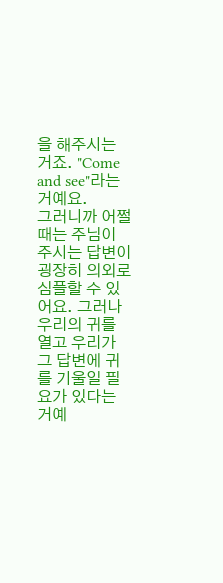을 해주시는 거죠. "Come and see"라는 거예요.
그러니까 어쩔 때는 주님이 주시는 답변이 굉장히 의외로 심플할 수 있어요. 그러나 우리의 귀를 열고 우리가 그 답변에 귀를 기울일 필요가 있다는 거예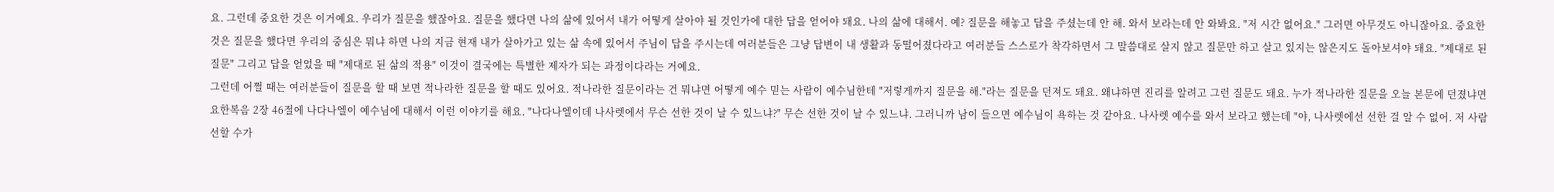요. 그런데 중요한 것은 이거예요. 우리가 질문을 했잖아요. 질문을 했다면 나의 삶에 있어서 내가 어떻게 살아야 될 것인가에 대한 답을 얻어야 돼요. 나의 삶에 대해서. 예? 질문을 해놓고 답을 주셨는데 안 해. 와서 보라는데 안 와봐요. "저 시간 없어요." 그러면 아무것도 아니잖아요. 중요한 것은 질문을 했다면 우리의 중심은 뭐냐 하면 나의 지금 현재 내가 살아가고 있는 삶 속에 있어서 주님이 답을 주시는데 여러분들은 그냥 답변이 내 생활과 동떨어졌다라고 여러분들 스스로가 착각하면서 그 말씀대로 살지 않고 질문만 하고 살고 있지는 않은지도 돌아보셔야 돼요. "제대로 된 질문" 그리고 답을 얻었을 때 "제대로 된 삶의 적용" 이것이 결국에는 특별한 제자가 되는 과정이다라는 거예요.
그런데 어쩔 때는 여러분들이 질문을 할 때 보면 적나라한 질문을 할 때도 있어요. 적나라한 질문이라는 건 뭐냐면 어떻게 예수 믿는 사람이 예수님한테 "저렇게까지 질문을 해."라는 질문을 던져도 돼요. 왜냐하면 진리를 알려고 그런 질문도 돼요. 누가 적나라한 질문을 오늘 본문에 던졌냐면 요한복음 2장 46절에 나다나엘이 예수님에 대해서 이런 이야기를 해요. "나다나엘이데 나사렛에서 무슨 선한 것이 날 수 있느냐?" 무슨 선한 것이 날 수 있느냐. 그러니까 남이 들으면 예수님이 욕하는 것 같아요. 나사렛 예수를 와서 보라고 했는데 "야, 나사렛에선 선한 걸 알 수 없어. 저 사람 선할 수가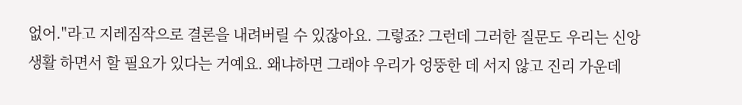없어."라고 지레짐작으로 결론을 내려버릴 수 있잖아요. 그렇죠? 그런데 그러한 질문도 우리는 신앙생활 하면서 할 필요가 있다는 거예요. 왜냐하면 그래야 우리가 엉뚱한 데 서지 않고 진리 가운데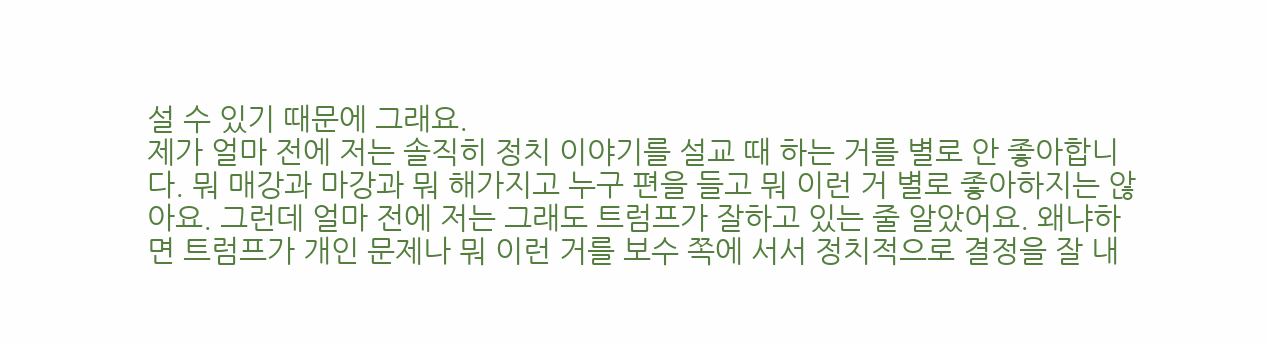설 수 있기 때문에 그래요.
제가 얼마 전에 저는 솔직히 정치 이야기를 설교 때 하는 거를 별로 안 좋아합니다. 뭐 매강과 마강과 뭐 해가지고 누구 편을 들고 뭐 이런 거 별로 좋아하지는 않아요. 그런데 얼마 전에 저는 그래도 트럼프가 잘하고 있는 줄 알았어요. 왜냐하면 트럼프가 개인 문제나 뭐 이런 거를 보수 쪽에 서서 정치적으로 결정을 잘 내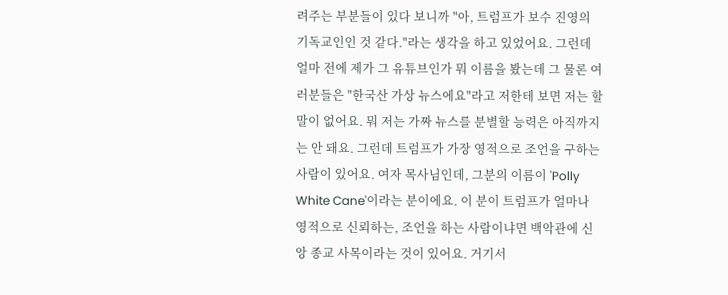려주는 부분들이 있다 보니까 "아, 트럼프가 보수 진영의 기독교인인 것 같다."라는 생각을 하고 있었어요. 그런데 얼마 전에 제가 그 유튜브인가 뭐 이름을 봤는데 그 물론 여러분들은 "한국산 가상 뉴스에요"라고 저한테 보면 저는 할 말이 없어요. 뭐 저는 가짜 뉴스를 분별할 능력은 아직까지는 안 돼요. 그런데 트럼프가 가장 영적으로 조언을 구하는 사람이 있어요. 여자 목사님인데, 그분의 이름이 'Polly White Cane'이라는 분이에요. 이 분이 트럼프가 얼마나 영적으로 신뢰하는, 조언을 하는 사람이냐면 백악관에 신앙 종교 사목이라는 것이 있어요. 거기서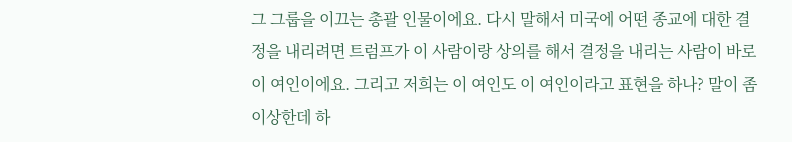그 그룹을 이끄는 총괄 인물이에요. 다시 말해서 미국에 어떤 종교에 대한 결정을 내리려면 트럼프가 이 사람이랑 상의를 해서 결정을 내리는 사람이 바로 이 여인이에요. 그리고 저희는 이 여인도 이 여인이라고 표현을 하나? 말이 좀 이상한데 하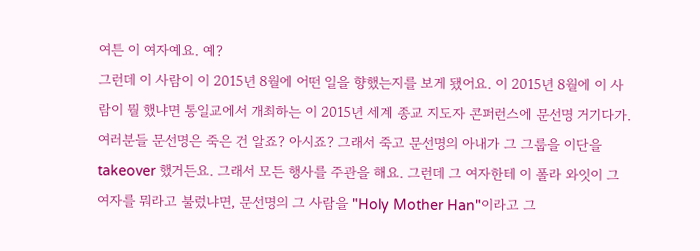여튼 이 여자예요. 예?
그런데 이 사람이 이 2015년 8월에 어떤 일을 향했는지를 보게 됐어요. 이 2015년 8월에 이 사람이 뭘 했냐면 통일교에서 개최하는 이 2015년 세계 종교 지도자 콘퍼런스에 문선명 거기다가. 여러분들 문선명은 죽은 건 알죠? 아시죠? 그래서 죽고 문선명의 아내가 그 그룹을 이단을 takeover 했거든요. 그래서 모든 행사를 주관을 해요. 그런데 그 여자한테 이 폴라 와잇이 그 여자를 뭐라고 불렀냐면, 문선명의 그 사람을 "Holy Mother Han"이라고 그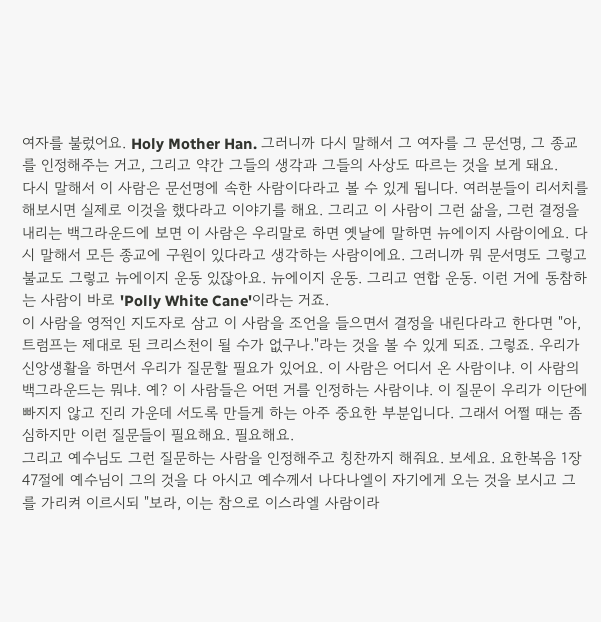여자를 불렀어요. Holy Mother Han. 그러니까 다시 말해서 그 여자를 그 문선명, 그 종교를 인정해주는 거고, 그리고 약간 그들의 생각과 그들의 사상도 따르는 것을 보게 돼요.
다시 말해서 이 사람은 문선명에 속한 사람이다라고 볼 수 있게 됩니다. 여러분들이 리서치를 해보시면 실제로 이것을 했다라고 이야기를 해요. 그리고 이 사람이 그런 삶을, 그런 결정을 내리는 백그라운드에 보면 이 사람은 우리말로 하면 옛날에 말하면 뉴에이지 사람이에요. 다시 말해서 모든 종교에 구원이 있다라고 생각하는 사람이에요. 그러니까 뭐 문서명도 그렇고 불교도 그렇고 뉴에이지 운동 있잖아요. 뉴에이지 운동. 그리고 연합 운동. 이런 거에 동참하는 사람이 바로 'Polly White Cane'이라는 거죠.
이 사람을 영적인 지도자로 삼고 이 사람을 조언을 들으면서 결정을 내린다라고 한다면 "아, 트럼프는 제대로 된 크리스천이 될 수가 없구나."라는 것을 볼 수 있게 되죠. 그렇죠. 우리가 신앙생활을 하면서 우리가 질문할 필요가 있어요. 이 사람은 어디서 온 사람이냐. 이 사람의 백그라운드는 뭐냐. 예? 이 사람들은 어떤 거를 인정하는 사람이냐. 이 질문이 우리가 이단에 빠지지 않고 진리 가운데 서도록 만들게 하는 아주 중요한 부분입니다. 그래서 어쩔 때는 좀 심하지만 이런 질문들이 필요해요. 필요해요.
그리고 예수님도 그런 질문하는 사람을 인정해주고 칭찬까지 해줘요. 보세요. 요한복음 1장 47절에 예수님이 그의 것을 다 아시고 예수께서 나다나엘이 자기에게 오는 것을 보시고 그를 가리켜 이르시되 "보라, 이는 참으로 이스라엘 사람이라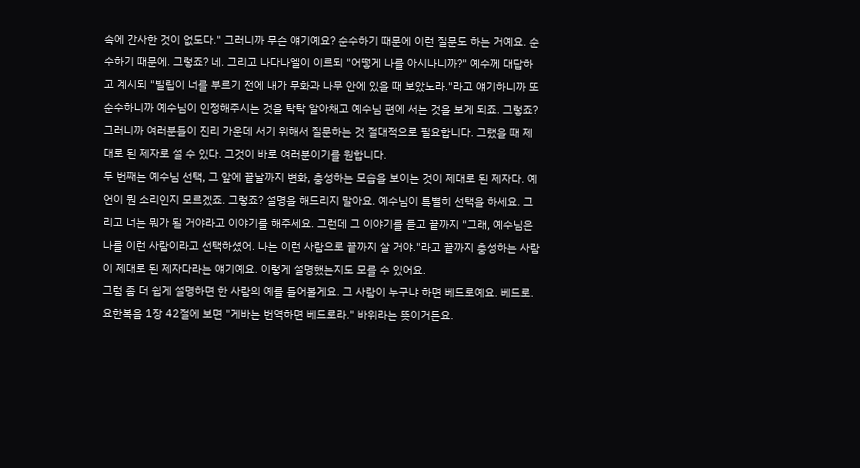속에 간사한 것이 없도다." 그러니까 무슨 얘기예요? 순수하기 때문에 이런 질문도 하는 거예요. 순수하기 때문에. 그렇죠? 네. 그리고 나다나엘이 이르되 "어떻게 나를 아시나니까?" 예수께 대답하고 계시되 "빌립이 너를 부르기 전에 내가 무화과 나무 안에 있을 때 보았노라."라고 얘기하니까 또 순수하니까 예수님이 인정해주시는 것을 탁탁 알아채고 예수님 편에 서는 것을 보게 되죠. 그렇죠? 그러니까 여러분들이 진리 가운데 서기 위해서 질문하는 것 절대적으로 필요합니다. 그랬을 때 제대로 된 제자로 설 수 있다. 그것이 바로 여러분이기를 원합니다.
두 번째는 예수님 선택, 그 앞에 끝날까지 변화, 충성하는 모습을 보이는 것이 제대로 된 제자다. 예언이 뭔 소리인지 모르겠죠. 그렇죠? 설명을 해드리지 말아요. 예수님이 특별히 선택을 하세요. 그리고 너는 뭐가 될 거야라고 이야기를 해주세요. 그런데 그 이야기를 듣고 끝까지 "그래, 예수님은 나를 이런 사람이라고 선택하셨어. 나는 이런 사람으로 끝까지 살 거야."라고 끝까지 충성하는 사람이 제대로 된 제자다라는 얘기예요. 이렇게 설명했는지도 모를 수 있어요.
그럼 좀 더 쉽게 설명하면 한 사람의 예를 들어볼게요. 그 사람이 누구냐 하면 베드로예요. 베드로. 요한복음 1장 42절에 보면 "게바는 번역하면 베드로라." 바위라는 뜻이거든요.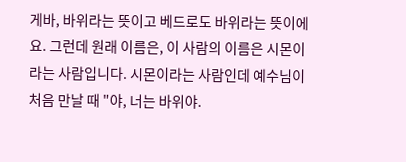게바, 바위라는 뜻이고 베드로도 바위라는 뜻이에요. 그런데 원래 이름은, 이 사람의 이름은 시몬이라는 사람입니다. 시몬이라는 사람인데 예수님이 처음 만날 때 "야, 너는 바위야.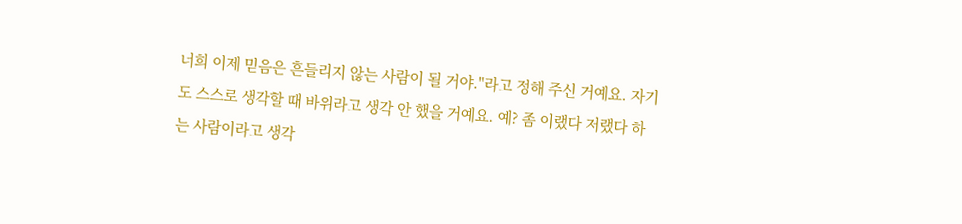너희 이제 믿음은 흔들리지 않는 사람이 될 거야."라고 정해 주신 거예요. 자기도 스스로 생각할 때 바위라고 생각 안 했을 거예요. 예? 좀 이랬다 저랬다 하는 사람이라고 생각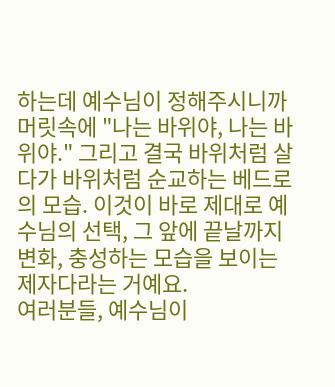하는데 예수님이 정해주시니까 머릿속에 "나는 바위야, 나는 바위야." 그리고 결국 바위처럼 살다가 바위처럼 순교하는 베드로의 모습. 이것이 바로 제대로 예수님의 선택, 그 앞에 끝날까지 변화, 충성하는 모습을 보이는 제자다라는 거예요.
여러분들, 예수님이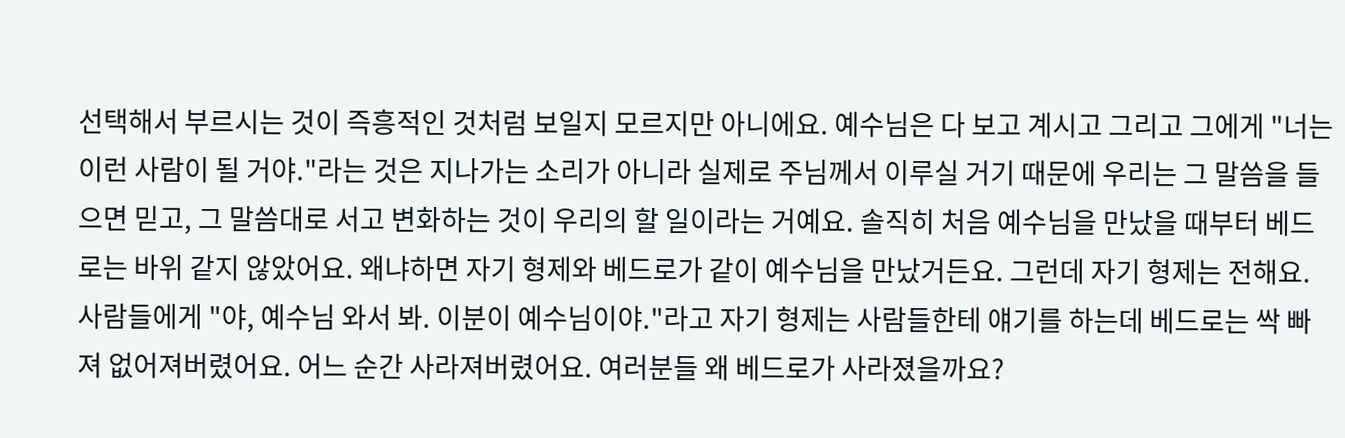선택해서 부르시는 것이 즉흥적인 것처럼 보일지 모르지만 아니에요. 예수님은 다 보고 계시고 그리고 그에게 "너는 이런 사람이 될 거야."라는 것은 지나가는 소리가 아니라 실제로 주님께서 이루실 거기 때문에 우리는 그 말씀을 들으면 믿고, 그 말씀대로 서고 변화하는 것이 우리의 할 일이라는 거예요. 솔직히 처음 예수님을 만났을 때부터 베드로는 바위 같지 않았어요. 왜냐하면 자기 형제와 베드로가 같이 예수님을 만났거든요. 그런데 자기 형제는 전해요. 사람들에게 "야, 예수님 와서 봐. 이분이 예수님이야."라고 자기 형제는 사람들한테 얘기를 하는데 베드로는 싹 빠져 없어져버렸어요. 어느 순간 사라져버렸어요. 여러분들 왜 베드로가 사라졌을까요?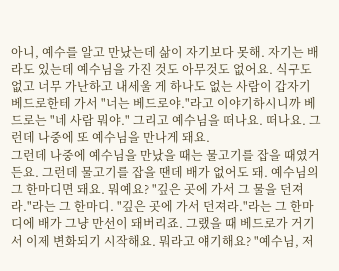아니, 예수를 알고 만났는데 삶이 자기보다 못해. 자기는 배라도 있는데 예수님을 가진 것도 아무것도 없어요. 식구도 없고 너무 가난하고 내세울 게 하나도 없는 사람이 갑자기 베드로한테 가서 "너는 베드로야."라고 이야기하시니까 베드로는 "네 사람 뭐야." 그리고 예수님을 떠나요. 떠나요. 그런데 나중에 또 예수님을 만나게 돼요.
그런데 나중에 예수님을 만났을 때는 물고기를 잡을 때였거든요. 그런데 물고기를 잡을 땐데 배가 없어도 돼. 예수님의 그 한마디면 돼요. 뭐예요? "깊은 곳에 가서 그 물을 던져라."라는 그 한마디. "깊은 곳에 가서 던져라."라는 그 한마디에 배가 그냥 만선이 돼버리죠. 그랬을 때 베드로가 거기서 이제 변화되기 시작해요. 뭐라고 얘기해요? "예수님, 저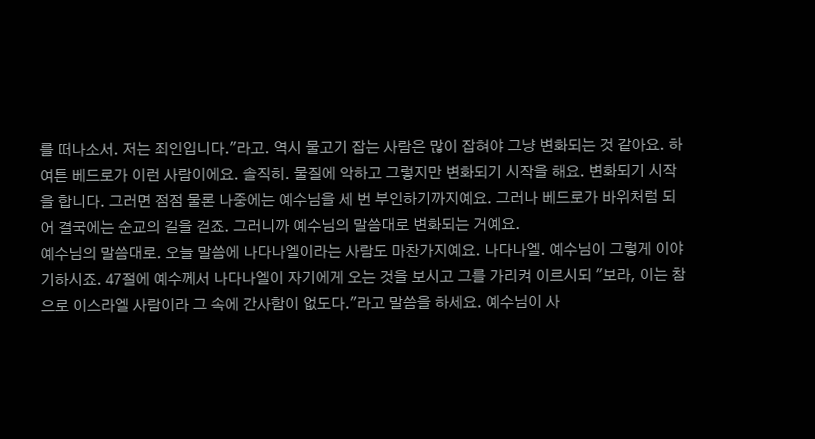를 떠나소서. 저는 죄인입니다."라고. 역시 물고기 잡는 사람은 많이 잡혀야 그냥 변화되는 것 같아요. 하여튼 베드로가 이런 사람이에요. 솔직히. 물질에 악하고 그렇지만 변화되기 시작을 해요. 변화되기 시작을 합니다. 그러면 점점 물론 나중에는 예수님을 세 번 부인하기까지예요. 그러나 베드로가 바위처럼 되어 결국에는 순교의 길을 걷죠. 그러니까 예수님의 말씀대로 변화되는 거예요.
예수님의 말씀대로. 오늘 말씀에 나다나엘이라는 사람도 마찬가지예요. 나다나엘. 예수님이 그렇게 이야기하시죠. 47절에 예수께서 나다나엘이 자기에게 오는 것을 보시고 그를 가리켜 이르시되 "보라, 이는 참으로 이스라엘 사람이라 그 속에 간사함이 없도다."라고 말씀을 하세요. 예수님이 사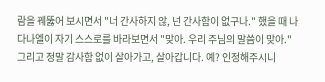람을 꿰뚫어 보시면서 "너 간사하지 않, 넌 간사함이 없구나." 했을 때 나다나엘이 자기 스스로를 바라보면서 "맞아. 우리 주님의 말씀이 맞아." 그리고 정말 감사함 없이 살아가고, 살아갑니다. 예? 인정해주시니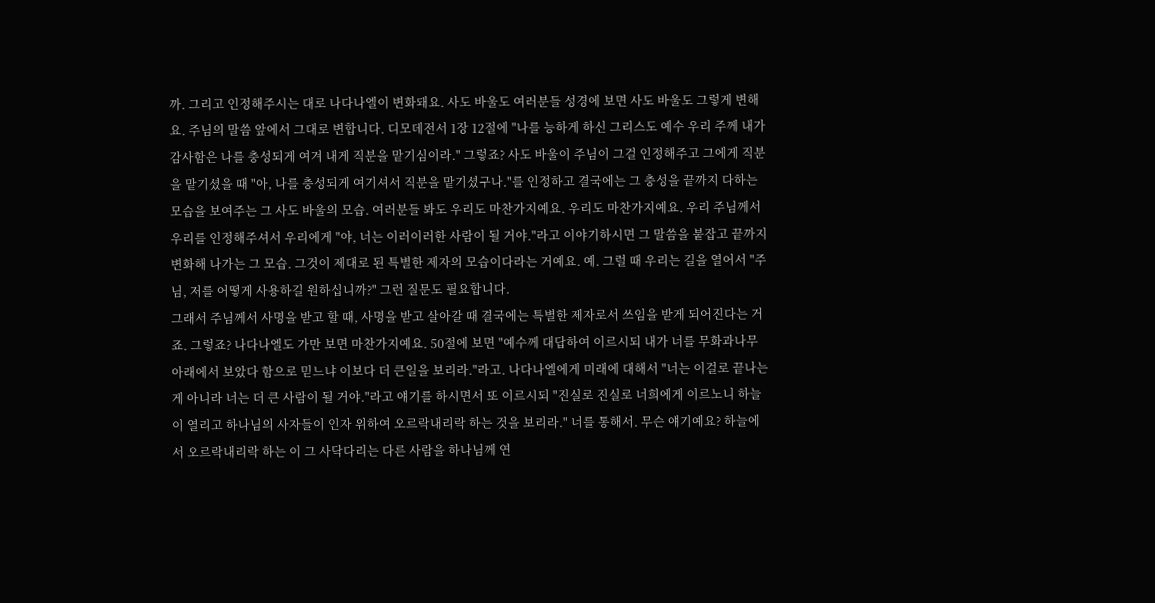까. 그리고 인정해주시는 대로 나다나엘이 변화돼요. 사도 바울도 여러분들 성경에 보면 사도 바울도 그렇게 변해요. 주님의 말씀 앞에서 그대로 변합니다. 디모데전서 1장 12절에 "나를 능하게 하신 그리스도 예수 우리 주께 내가 감사함은 나를 충성되게 여겨 내게 직분을 맡기심이라." 그렇죠? 사도 바울이 주님이 그걸 인정해주고 그에게 직분을 맡기셨을 때 "아, 나를 충성되게 여기셔서 직분을 맡기셨구나."를 인정하고 결국에는 그 충성을 끝까지 다하는 모습을 보여주는 그 사도 바울의 모습. 여러분들 봐도 우리도 마찬가지예요. 우리도 마찬가지예요. 우리 주님께서 우리를 인정해주셔서 우리에게 "야, 너는 이러이러한 사람이 될 거야."라고 이야기하시면 그 말씀을 붙잡고 끝까지 변화해 나가는 그 모습. 그것이 제대로 된 특별한 제자의 모습이다라는 거예요. 예. 그럴 때 우리는 길을 열어서 "주님, 저를 어떻게 사용하길 원하십니까?" 그런 질문도 필요합니다.
그래서 주님께서 사명을 받고 할 때, 사명을 받고 살아갈 때 결국에는 특별한 제자로서 쓰임을 받게 되어진다는 거죠. 그렇죠? 나다나엘도 가만 보면 마찬가지예요. 50절에 보면 "예수께 대답하여 이르시되 내가 너를 무화과나무 아래에서 보았다 함으로 믿느냐 이보다 더 큰일을 보리라."라고. 나다나엘에게 미래에 대해서 "너는 이걸로 끝나는 게 아니라 너는 더 큰 사람이 될 거야."라고 얘기를 하시면서 또 이르시되 "진실로 진실로 너희에게 이르노니 하늘이 열리고 하나님의 사자들이 인자 위하여 오르락내리락 하는 것을 보리라." 너를 통해서. 무슨 얘기예요? 하늘에서 오르락내리락 하는 이 그 사닥다리는 다른 사람을 하나님께 연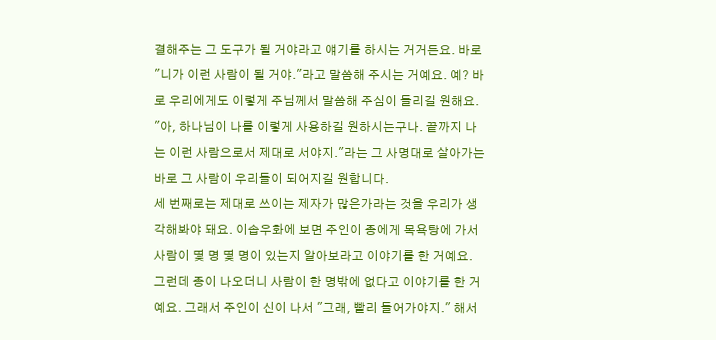결해주는 그 도구가 될 거야라고 얘기를 하시는 거거든요. 바로 "니가 이런 사람이 될 거야."라고 말씀해 주시는 거예요. 예? 바로 우리에게도 이렇게 주님께서 말씀해 주심이 들리길 원해요. "아, 하나님이 나를 이렇게 사용하길 원하시는구나. 끝까지 나는 이런 사람으로서 제대로 서야지."라는 그 사명대로 살아가는 바로 그 사람이 우리들이 되어지길 원합니다.
세 번째로는 제대로 쓰이는 제자가 많은가라는 것을 우리가 생각해봐야 돼요. 이솝우화에 보면 주인이 종에게 목욕탕에 가서 사람이 몇 명 몇 명이 있는지 알아보라고 이야기를 한 거예요. 그런데 종이 나오더니 사람이 한 명밖에 없다고 이야기를 한 거예요. 그래서 주인이 신이 나서 "그래, 빨리 들어가야지." 해서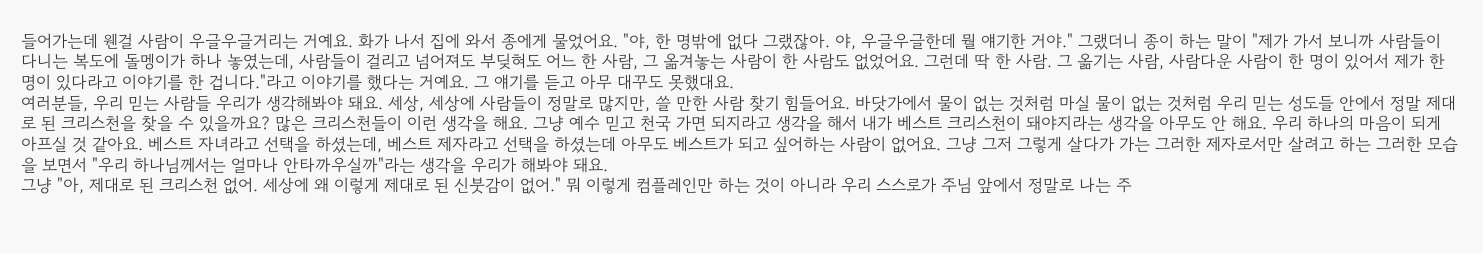들어가는데 웬걸 사람이 우글우글거리는 거예요. 화가 나서 집에 와서 종에게 물었어요. "야, 한 명밖에 없다 그랬잖아. 야, 우글우글한데 뭘 얘기한 거야." 그랬더니 종이 하는 말이 "제가 가서 보니까 사람들이 다니는 복도에 돌멩이가 하나 놓였는데, 사람들이 걸리고 넘어져도 부딪혀도 어느 한 사람, 그 옮겨놓는 사람이 한 사람도 없었어요. 그런데 딱 한 사람. 그 옮기는 사람, 사람다운 사람이 한 명이 있어서 제가 한 명이 있다라고 이야기를 한 겁니다."라고 이야기를 했다는 거예요. 그 얘기를 듣고 아무 대꾸도 못했대요.
여러분들, 우리 믿는 사람들 우리가 생각해봐야 돼요. 세상, 세상에 사람들이 정말로 많지만, 쓸 만한 사람 찾기 힘들어요. 바닷가에서 물이 없는 것처럼 마실 물이 없는 것처럼 우리 믿는 성도들 안에서 정말 제대로 된 크리스천을 찾을 수 있을까요? 많은 크리스천들이 이런 생각을 해요. 그냥 예수 믿고 천국 가면 되지라고 생각을 해서 내가 베스트 크리스천이 돼야지라는 생각을 아무도 안 해요. 우리 하나의 마음이 되게 아프실 것 같아요. 베스트 자녀라고 선택을 하셨는데, 베스트 제자라고 선택을 하셨는데 아무도 베스트가 되고 싶어하는 사람이 없어요. 그냥 그저 그렇게 살다가 가는 그러한 제자로서만 살려고 하는 그러한 모습을 보면서 "우리 하나님께서는 얼마나 안타까우실까"라는 생각을 우리가 해봐야 돼요.
그냥 "아, 제대로 된 크리스천 없어. 세상에 왜 이렇게 제대로 된 신붓감이 없어." 뭐 이렇게 컴플레인만 하는 것이 아니라 우리 스스로가 주님 앞에서 정말로 나는 주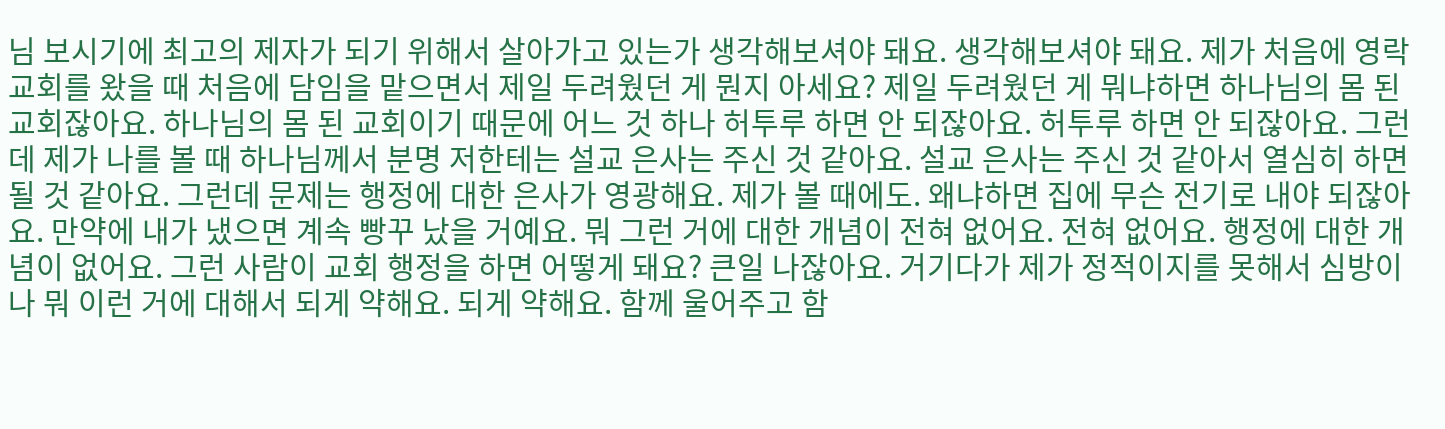님 보시기에 최고의 제자가 되기 위해서 살아가고 있는가 생각해보셔야 돼요. 생각해보셔야 돼요. 제가 처음에 영락교회를 왔을 때 처음에 담임을 맡으면서 제일 두려웠던 게 뭔지 아세요? 제일 두려웠던 게 뭐냐하면 하나님의 몸 된 교회잖아요. 하나님의 몸 된 교회이기 때문에 어느 것 하나 허투루 하면 안 되잖아요. 허투루 하면 안 되잖아요. 그런데 제가 나를 볼 때 하나님께서 분명 저한테는 설교 은사는 주신 것 같아요. 설교 은사는 주신 것 같아서 열심히 하면 될 것 같아요. 그런데 문제는 행정에 대한 은사가 영광해요. 제가 볼 때에도. 왜냐하면 집에 무슨 전기로 내야 되잖아요. 만약에 내가 냈으면 계속 빵꾸 났을 거예요. 뭐 그런 거에 대한 개념이 전혀 없어요. 전혀 없어요. 행정에 대한 개념이 없어요. 그런 사람이 교회 행정을 하면 어떻게 돼요? 큰일 나잖아요. 거기다가 제가 정적이지를 못해서 심방이나 뭐 이런 거에 대해서 되게 약해요. 되게 약해요. 함께 울어주고 함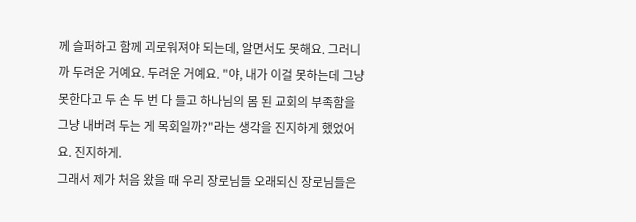께 슬퍼하고 함께 괴로워져야 되는데, 알면서도 못해요. 그러니까 두려운 거예요. 두려운 거예요. "야, 내가 이걸 못하는데 그냥 못한다고 두 손 두 번 다 들고 하나님의 몸 된 교회의 부족함을 그냥 내버려 두는 게 목회일까?"라는 생각을 진지하게 했었어요. 진지하게.
그래서 제가 처음 왔을 때 우리 장로님들 오래되신 장로님들은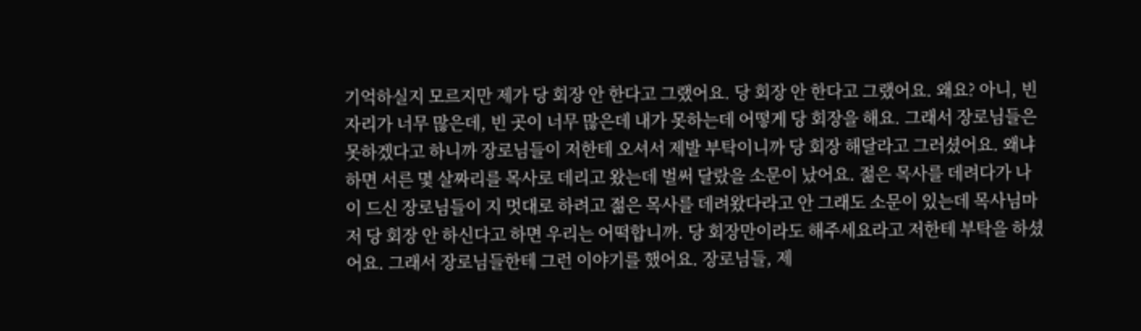기억하실지 모르지만 제가 당 회장 안 한다고 그랬어요. 당 회장 안 한다고 그랬어요. 왜요? 아니, 빈자리가 너무 많은데, 빈 곳이 너무 많은데 내가 못하는데 어떻게 당 회장을 해요. 그래서 장로님들은 못하겠다고 하니까 장로님들이 저한테 오셔서 제발 부탁이니까 당 회장 해달라고 그러셨어요. 왜냐하면 서른 몇 살짜리를 목사로 데리고 왔는데 벌써 달랐을 소문이 났어요. 젊은 목사를 데려다가 나이 드신 장로님들이 지 멋대로 하려고 젊은 목사를 데려왔다라고 안 그래도 소문이 있는데 목사님마저 당 회장 안 하신다고 하면 우리는 어떡합니까. 당 회장만이라도 해주세요라고 저한테 부탁을 하셨어요. 그래서 장로님들한테 그런 이야기를 했어요. 장로님들, 제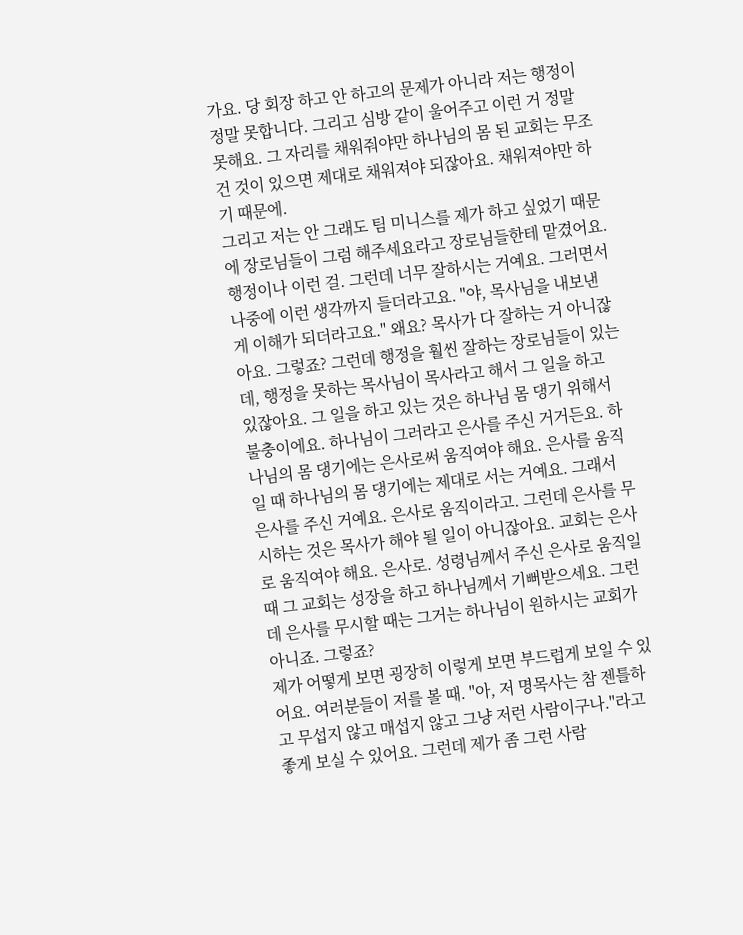가요. 당 회장 하고 안 하고의 문제가 아니라 저는 행정이 정말 못합니다. 그리고 심방 같이 울어주고 이런 거 정말 못해요. 그 자리를 채워줘야만 하나님의 몸 된 교회는 무조건 것이 있으면 제대로 채워져야 되잖아요. 채워져야만 하기 때문에.
그리고 저는 안 그래도 팀 미니스를 제가 하고 싶었기 때문에 장로님들이 그럼 해주세요라고 장로님들한테 맡겼어요. 행정이나 이런 걸. 그런데 너무 잘하시는 거예요. 그러면서 나중에 이런 생각까지 들더라고요. "야, 목사님을 내보낸 게 이해가 되더라고요." 왜요? 목사가 다 잘하는 거 아니잖아요. 그렇죠? 그런데 행정을 훨씬 잘하는 장로님들이 있는데, 행정을 못하는 목사님이 목사라고 해서 그 일을 하고 있잖아요. 그 일을 하고 있는 것은 하나님 몸 댕기 위해서 불충이에요. 하나님이 그러라고 은사를 주신 거거든요. 하나님의 몸 댕기에는 은사로써 움직여야 해요. 은사를 움직일 때 하나님의 몸 댕기에는 제대로 서는 거예요. 그래서 은사를 주신 거예요. 은사로 움직이라고. 그런데 은사를 무시하는 것은 목사가 해야 될 일이 아니잖아요. 교회는 은사로 움직여야 해요. 은사로. 성령님께서 주신 은사로 움직일 때 그 교회는 성장을 하고 하나님께서 기뻐받으세요. 그런데 은사를 무시할 때는 그거는 하나님이 원하시는 교회가 아니죠. 그렇죠?
제가 어떻게 보면 굉장히 이렇게 보면 부드럽게 보일 수 있어요. 여러분들이 저를 볼 때. "아, 저 명목사는 참 젠틀하고 무섭지 않고 매섭지 않고 그냥 저런 사람이구나."라고 좋게 보실 수 있어요. 그런데 제가 좀 그런 사람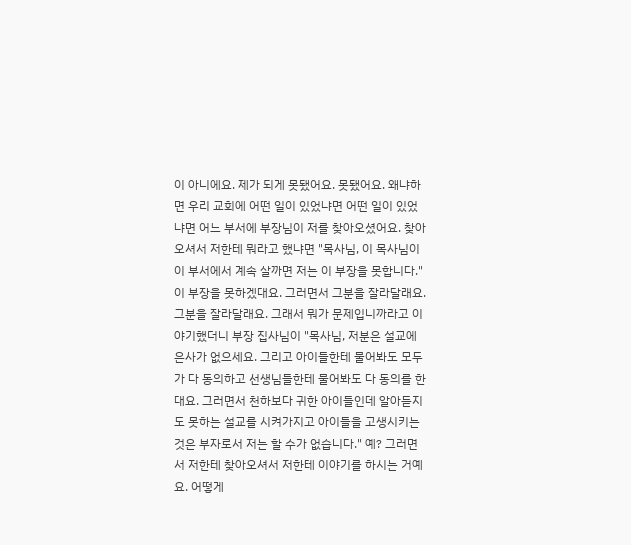이 아니에요. 제가 되게 못됐어요. 못됐어요. 왜냐하면 우리 교회에 어떤 일이 있었냐면 어떤 일이 있었냐면 어느 부서에 부장님이 저를 찾아오셨어요. 찾아오셔서 저한테 뭐라고 했냐면 "목사님, 이 목사님이 이 부서에서 계속 살까면 저는 이 부장을 못합니다." 이 부장을 못하겠대요. 그러면서 그분을 잘라달래요. 그분을 잘라달래요. 그래서 뭐가 문제입니까라고 이야기했더니 부장 집사님이 "목사님, 저분은 설교에 은사가 없으세요. 그리고 아이들한테 물어봐도 모두가 다 동의하고 선생님들한테 물어봐도 다 동의를 한대요. 그러면서 천하보다 귀한 아이들인데 알아듣지도 못하는 설교를 시켜가지고 아이들을 고생시키는 것은 부자로서 저는 할 수가 없습니다." 예? 그러면서 저한테 찾아오셔서 저한테 이야기를 하시는 거예요. 어떻게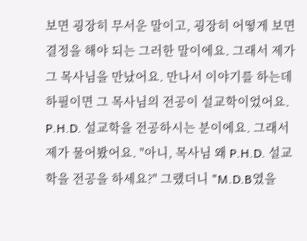보면 굉장히 무서운 말이고, 굉장히 어떻게 보면 결정을 해야 되는 그러한 말이에요. 그래서 제가 그 목사님을 만났어요. 만나서 이야기를 하는데 하필이면 그 목사님의 전공이 설교학이었어요. P.H.D. 설교학을 전공하시는 분이에요. 그래서 제가 물어봤어요. "아니, 목사님 왜 P.H.D. 설교학을 전공을 하세요?" 그랬더니 "M.D.B였을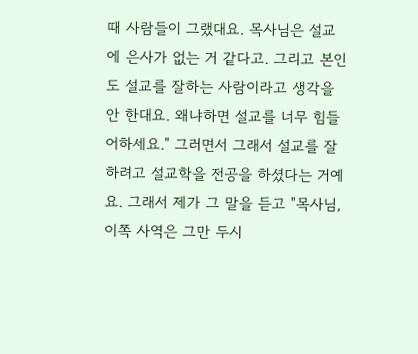때 사람들이 그랬대요. 목사님은 설교에 은사가 없는 거 같다고. 그리고 본인도 설교를 잘하는 사람이라고 생각을 안 한대요. 왜냐하면 설교를 너무 힘들어하세요." 그러면서 그래서 설교를 잘하려고 설교학을 전공을 하셨다는 거예요. 그래서 제가 그 말을 듣고 "목사님, 이쪽 사역은 그만 두시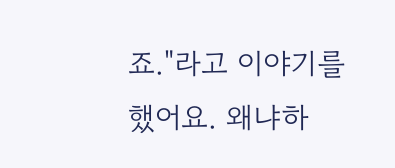죠."라고 이야기를 했어요. 왜냐하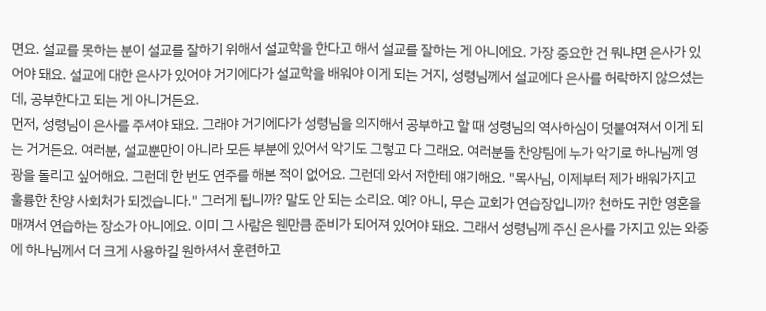면요. 설교를 못하는 분이 설교를 잘하기 위해서 설교학을 한다고 해서 설교를 잘하는 게 아니에요. 가장 중요한 건 뭐냐면 은사가 있어야 돼요. 설교에 대한 은사가 있어야 거기에다가 설교학을 배워야 이게 되는 거지, 성령님께서 설교에다 은사를 허락하지 않으셨는데, 공부한다고 되는 게 아니거든요.
먼저, 성령님이 은사를 주셔야 돼요. 그래야 거기에다가 성령님을 의지해서 공부하고 할 때 성령님의 역사하심이 덧붙여져서 이게 되는 거거든요. 여러분, 설교뿐만이 아니라 모든 부분에 있어서 악기도 그렇고 다 그래요. 여러분들 찬양팀에 누가 악기로 하나님께 영광을 돌리고 싶어해요. 그런데 한 번도 연주를 해본 적이 없어요. 그런데 와서 저한테 얘기해요. "목사님, 이제부터 제가 배워가지고 훌륭한 찬양 사회처가 되겠습니다." 그러게 됩니까? 말도 안 되는 소리요. 예? 아니, 무슨 교회가 연습장입니까? 천하도 귀한 영혼을 매껴서 연습하는 장소가 아니에요. 이미 그 사람은 웬만큼 준비가 되어져 있어야 돼요. 그래서 성령님께 주신 은사를 가지고 있는 와중에 하나님께서 더 크게 사용하길 원하셔서 훈련하고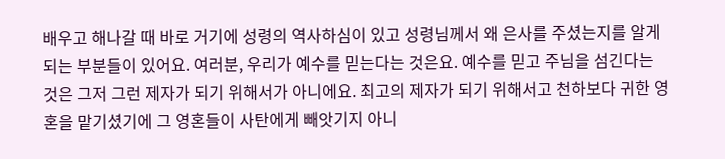배우고 해나갈 때 바로 거기에 성령의 역사하심이 있고 성령님께서 왜 은사를 주셨는지를 알게 되는 부분들이 있어요. 여러분, 우리가 예수를 믿는다는 것은요. 예수를 믿고 주님을 섬긴다는 것은 그저 그런 제자가 되기 위해서가 아니에요. 최고의 제자가 되기 위해서고 천하보다 귀한 영혼을 맡기셨기에 그 영혼들이 사탄에게 빼앗기지 아니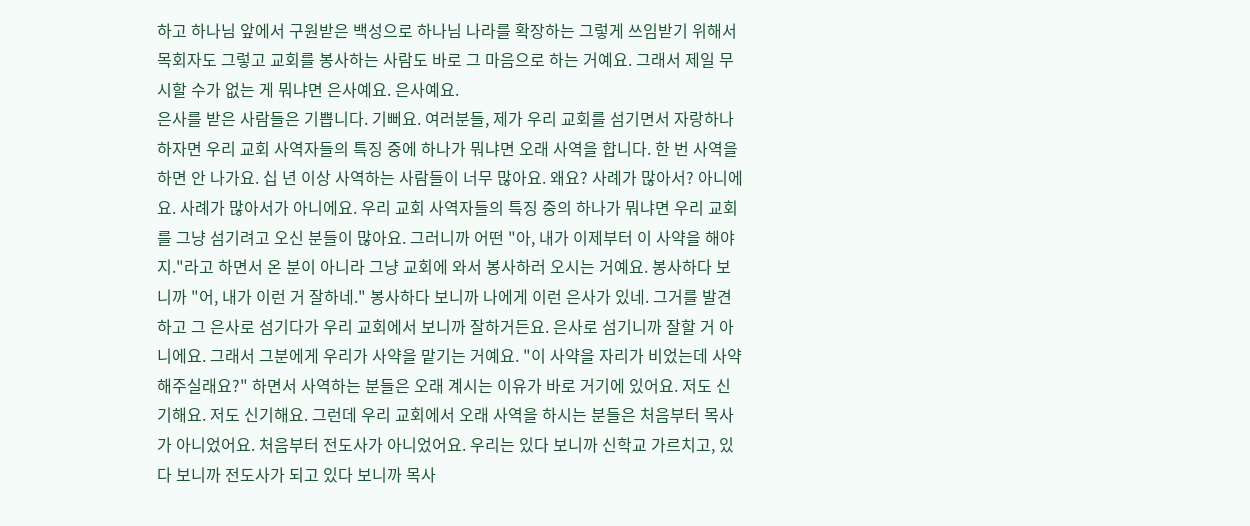하고 하나님 앞에서 구원받은 백성으로 하나님 나라를 확장하는 그렇게 쓰임받기 위해서 목회자도 그렇고 교회를 봉사하는 사람도 바로 그 마음으로 하는 거예요. 그래서 제일 무시할 수가 없는 게 뭐냐면 은사예요. 은사예요.
은사를 받은 사람들은 기쁩니다. 기뻐요. 여러분들, 제가 우리 교회를 섬기면서 자랑하나 하자면 우리 교회 사역자들의 특징 중에 하나가 뭐냐면 오래 사역을 합니다. 한 번 사역을 하면 안 나가요. 십 년 이상 사역하는 사람들이 너무 많아요. 왜요? 사례가 많아서? 아니에요. 사례가 많아서가 아니에요. 우리 교회 사역자들의 특징 중의 하나가 뭐냐면 우리 교회를 그냥 섬기려고 오신 분들이 많아요. 그러니까 어떤 "아, 내가 이제부터 이 사약을 해야지."라고 하면서 온 분이 아니라 그냥 교회에 와서 봉사하러 오시는 거예요. 봉사하다 보니까 "어, 내가 이런 거 잘하네." 봉사하다 보니까 나에게 이런 은사가 있네. 그거를 발견하고 그 은사로 섬기다가 우리 교회에서 보니까 잘하거든요. 은사로 섬기니까 잘할 거 아니에요. 그래서 그분에게 우리가 사약을 맡기는 거예요. "이 사약을 자리가 비었는데 사약해주실래요?" 하면서 사역하는 분들은 오래 계시는 이유가 바로 거기에 있어요. 저도 신기해요. 저도 신기해요. 그런데 우리 교회에서 오래 사역을 하시는 분들은 처음부터 목사가 아니었어요. 처음부터 전도사가 아니었어요. 우리는 있다 보니까 신학교 가르치고, 있다 보니까 전도사가 되고 있다 보니까 목사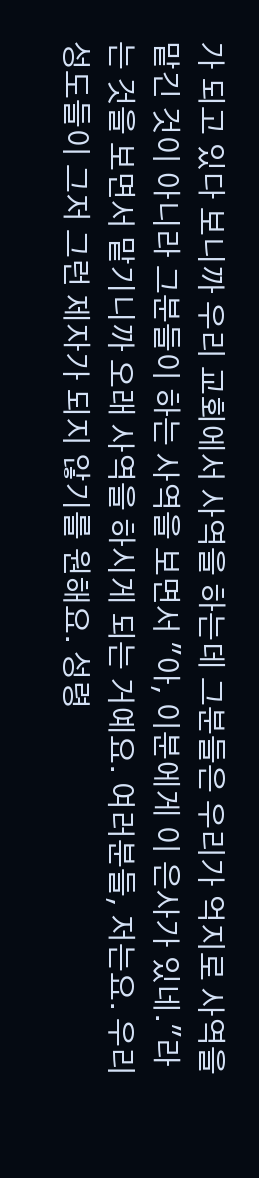가 되고 있다 보니까 우리 교회에서 사역을 하는데 그분들은 우리가 억지로 사역을 맡긴 것이 아니라 그분들이 하는 사역을 보면서 "아, 이분에게 이 은사가 있네."라는 것을 보면서 맡기니까 오래 사역을 하시게 되는 거예요. 여러분들, 저는요. 우리 성도들이 그저 그런 제자가 되지 않기를 원해요. 성령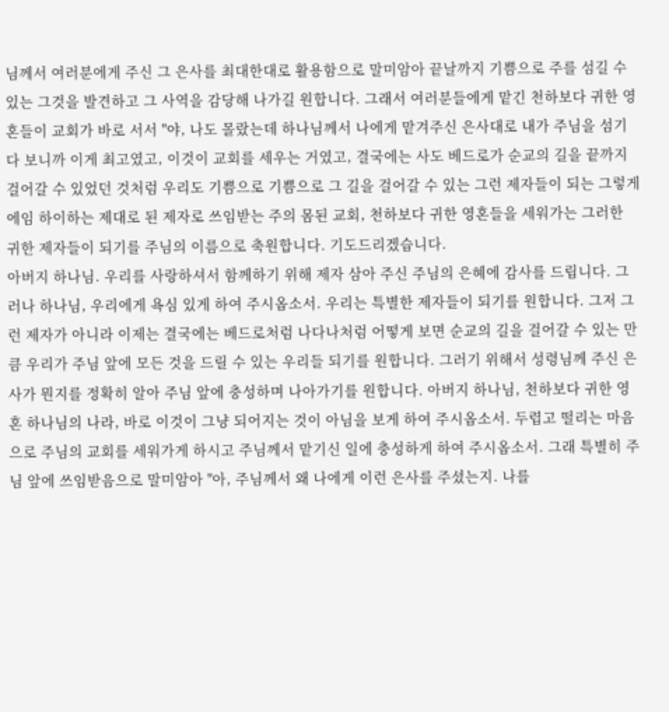님께서 여러분에게 주신 그 은사를 최대한대로 활용함으로 말미암아 끝날까지 기쁨으로 주를 섬길 수 있는 그것을 발견하고 그 사역을 감당해 나가길 원합니다. 그래서 여러분들에게 맡긴 천하보다 귀한 영혼들이 교회가 바로 서서 "야, 나도 몰랐는데 하나님께서 나에게 맡겨주신 은사대로 내가 주님을 섬기다 보니까 이게 최고였고, 이것이 교회를 세우는 거였고, 결국에는 사도 베드로가 순교의 길을 끝까지 걸어갈 수 있었던 것처럼 우리도 기쁨으로 기쁨으로 그 길을 걸어갈 수 있는 그런 제자들이 되는 그렇게 에임 하이하는 제대로 된 제자로 쓰임받는 주의 몸된 교회, 천하보다 귀한 영혼들을 세워가는 그러한 귀한 제자들이 되기를 주님의 이름으로 축원합니다. 기도드리겠습니다.
아버지 하나님. 우리를 사랑하셔서 함께하기 위해 제자 삼아 주신 주님의 은혜에 감사를 드립니다. 그러나 하나님, 우리에게 욕심 있게 하여 주시옵소서. 우리는 특별한 제자들이 되기를 원합니다. 그저 그런 제자가 아니라 이제는 결국에는 베드로처럼 나다나처럼 어떻게 보면 순교의 길을 걸어갈 수 있는 만큼 우리가 주님 앞에 모든 것을 드릴 수 있는 우리들 되기를 원합니다. 그러기 위해서 성령님께 주신 은사가 뭔지를 정확히 알아 주님 앞에 충성하며 나아가기를 원합니다. 아버지 하나님, 천하보다 귀한 영혼 하나님의 나라, 바로 이것이 그냥 되어지는 것이 아님을 보게 하여 주시옵소서. 두렵고 떨리는 마음으로 주님의 교회를 세워가게 하시고 주님께서 맡기신 일에 충성하게 하여 주시옵소서. 그래 특별히 주님 앞에 쓰임받음으로 말미암아 "아, 주님께서 왜 나에게 이런 은사를 주셨는지. 나를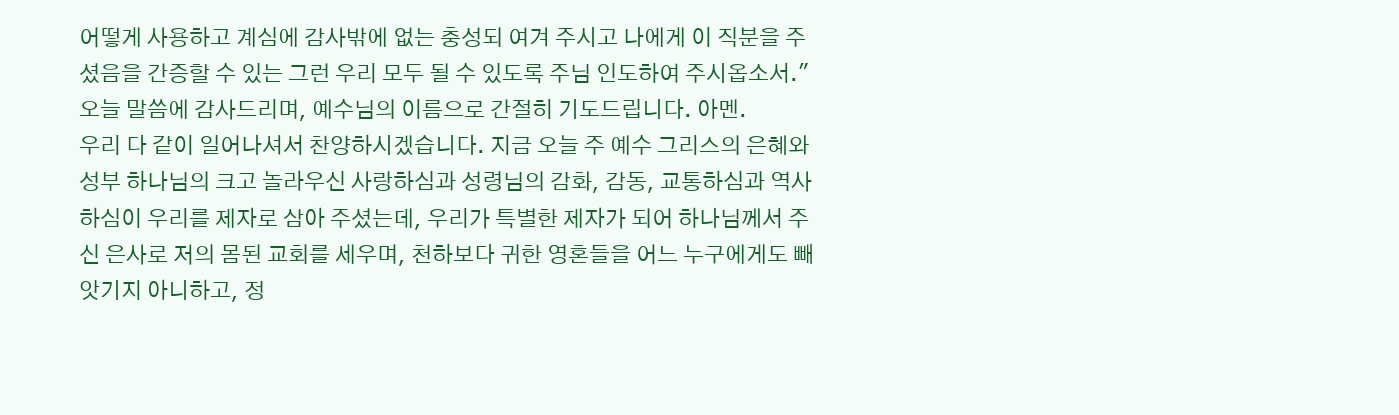어떻게 사용하고 계심에 감사밖에 없는 충성되 여겨 주시고 나에게 이 직분을 주셨음을 간증할 수 있는 그런 우리 모두 될 수 있도록 주님 인도하여 주시옵소서." 오늘 말씀에 감사드리며, 예수님의 이름으로 간절히 기도드립니다. 아멘.
우리 다 같이 일어나셔서 찬양하시겠습니다. 지금 오늘 주 예수 그리스의 은혜와 성부 하나님의 크고 놀라우신 사랑하심과 성령님의 감화, 감동, 교통하심과 역사하심이 우리를 제자로 삼아 주셨는데, 우리가 특별한 제자가 되어 하나님께서 주신 은사로 저의 몸된 교회를 세우며, 천하보다 귀한 영혼들을 어느 누구에게도 빼앗기지 아니하고, 정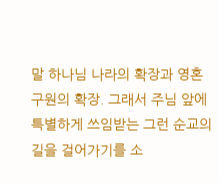말 하나님 나라의 확장과 영혼 구원의 확장. 그래서 주님 앞에 특별하게 쓰임받는 그런 순교의 길을 걸어가기를 소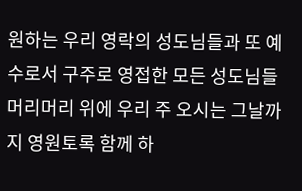원하는 우리 영락의 성도님들과 또 예수로서 구주로 영접한 모든 성도님들 머리머리 위에 우리 주 오시는 그날까지 영원토록 함께 하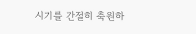시기를 간절히 축원하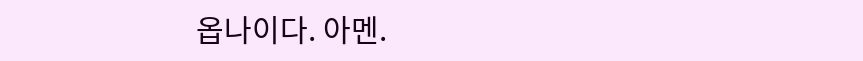옵나이다. 아멘.